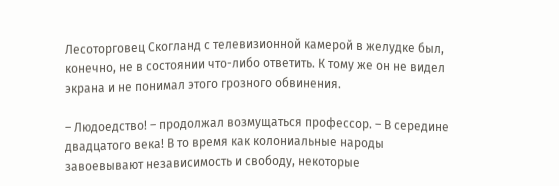Лесоторговец Скогланд с телевизионной камерой в желудке был, конечно, не в состоянии что-либо ответить. К тому же он не видел экрана и не понимал этого грозного обвинения.

– Людоедство! – продолжал возмущаться профессор. – В середине двадцатого века! В то время как колониальные народы завоевывают независимость и свободу, некоторые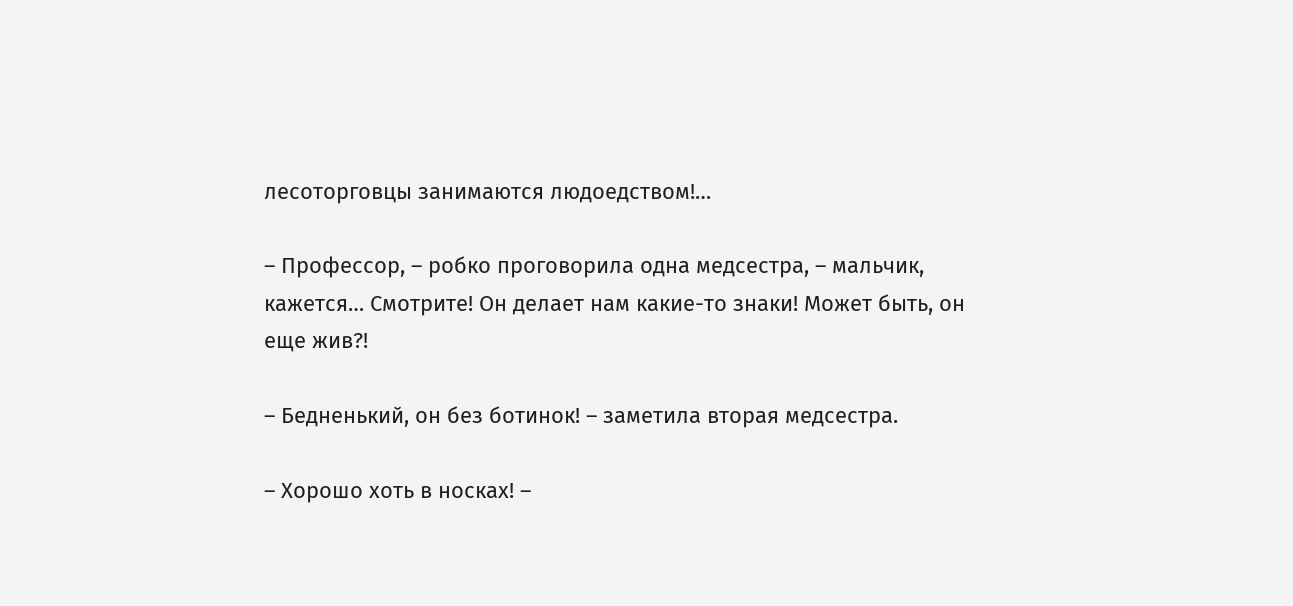лесоторговцы занимаются людоедством!…

– Профессор, – робко проговорила одна медсестра, – мальчик, кажется… Смотрите! Он делает нам какие-то знаки! Может быть, он еще жив?!

– Бедненький, он без ботинок! – заметила вторая медсестра.

– Хорошо хоть в носках! –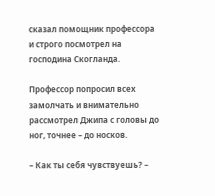сказал помощник профессора и строго посмотрел на господина Скогланда.

Профессор попросил всех замолчать и внимательно рассмотрел Джипа с головы до ног, точнее – до носков.

– Как ты себя чувствуешь? –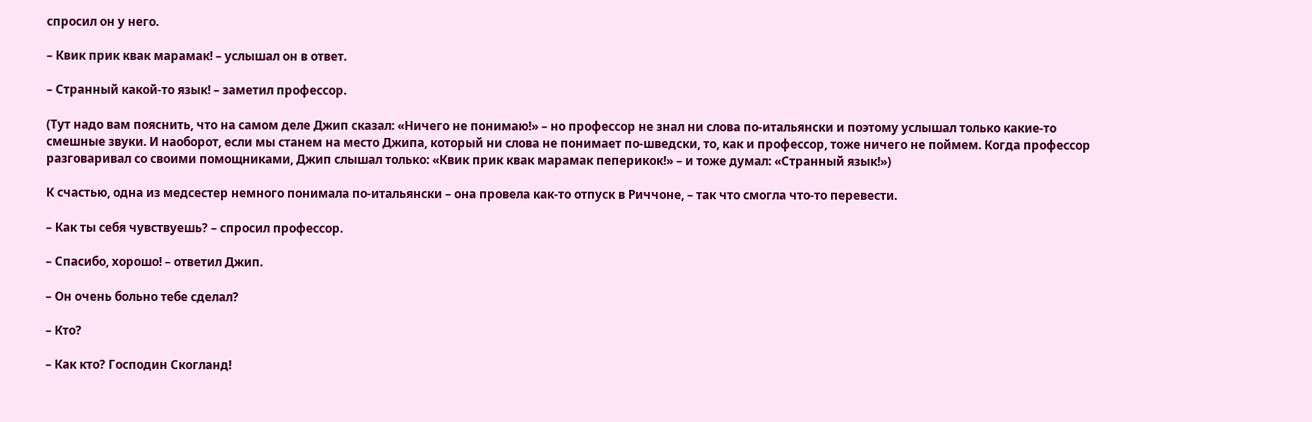спросил он у него.

– Квик прик квак марамак! – услышал он в ответ.

– Странный какой-то язык! – заметил профессор.

(Тут надо вам пояснить, что на самом деле Джип сказал: «Ничего не понимаю!» – но профессор не знал ни слова по-итальянски и поэтому услышал только какие-то смешные звуки. И наоборот, если мы станем на место Джипа, который ни слова не понимает по-шведски, то, как и профессор, тоже ничего не поймем. Когда профессор разговаривал со своими помощниками, Джип слышал только: «Квик прик квак марамак пеперикок!» – и тоже думал: «Странный язык!»)

К счастью, одна из медсестер немного понимала по-итальянски – она провела как-то отпуск в Риччоне, – так что смогла что-то перевести.

– Как ты себя чувствуешь? – спросил профессор.

– Спасибо, хорошо! – ответил Джип.

– Он очень больно тебе сделал?

– Кто?

– Как кто? Господин Скогланд!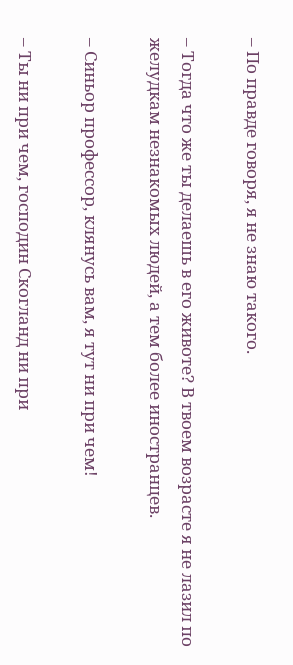– По правде говоря, я не знаю такого.

– Тогда что же ты делаешь в его животе? В твоем возрасте я не лазил по желудкам незнакомых людей, а тем более иностранцев.

– Синьор профессор, клянусь вам, я тут ни при чем!

– Ты ни при чем, господин Скогланд ни при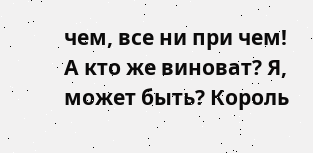чем, все ни при чем! А кто же виноват? Я, может быть? Король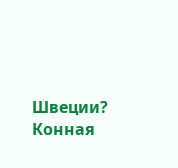Швеции? Конная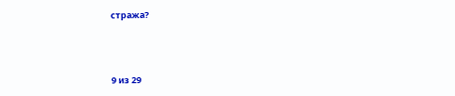стража?



9 из 29